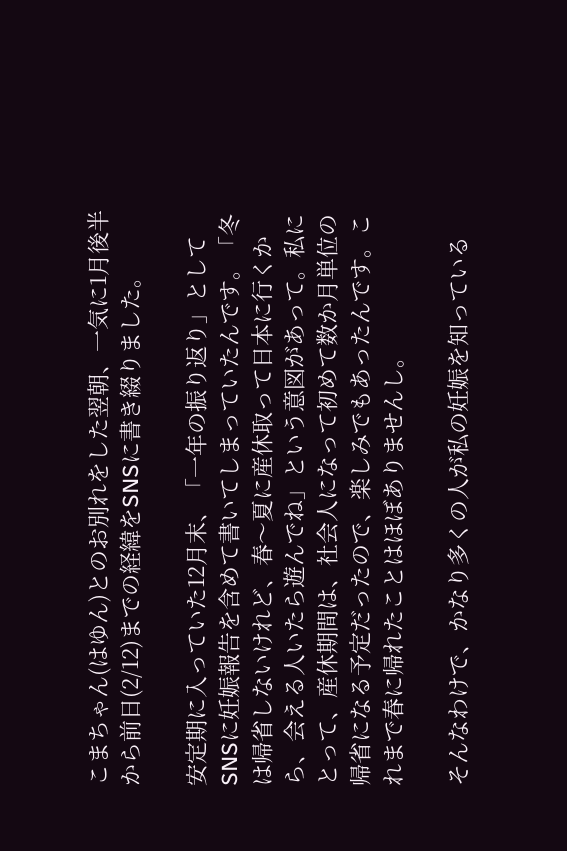こまちゃん(はゆん)とのお別れをした翌朝、一気に1月後半から前日(2/12)までの経緯をSNSに書き綴りました。

安定期に入っていた12月末、「一年の振り返り」としてSNSに妊娠報告を含めて書いてしまっていたんです。「冬は帰省しないけれど、春〜夏に産休取って日本に行くから、会える人いたら遊んでね」という意図があって。私にとって、産休期間は、社会人になって初めて数か月単位の帰省になる予定だったので、楽しみでもあったんです。これまで春に帰れたことはほぼありませんし。

そんなわけで、かなり多くの人が私の妊娠を知っている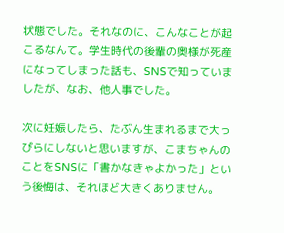状態でした。それなのに、こんなことが起こるなんて。学生時代の後輩の奥様が死産になってしまった話も、SNSで知っていましたが、なお、他人事でした。

次に妊娠したら、たぶん生まれるまで大っぴらにしないと思いますが、こまちゃんのことをSNSに「書かなきゃよかった」という後悔は、それほど大きくありません。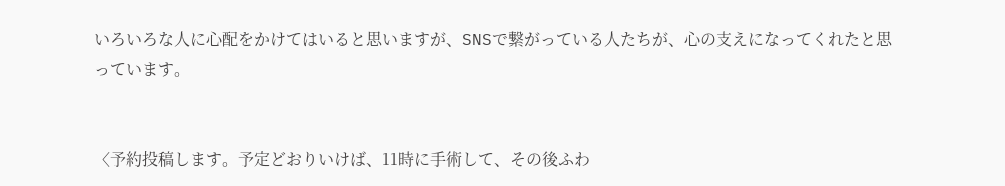いろいろな人に心配をかけてはいると思いますが、SNSで繋がっている人たちが、心の支えになってくれたと思っています。


〈予約投稿します。予定どおりいけば、11時に手術して、その後ふわ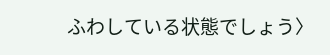ふわしている状態でしょう〉